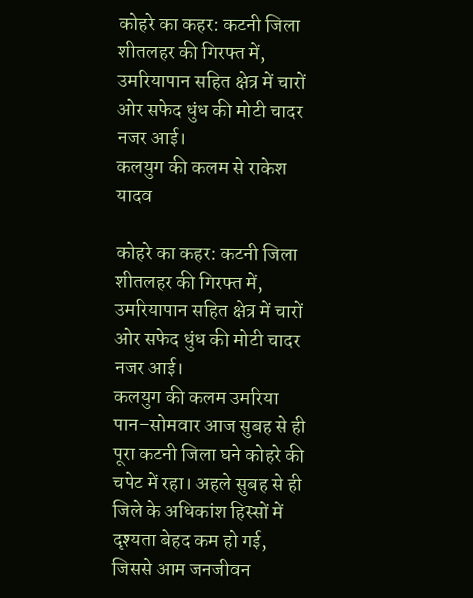कोहरे का कहर: कटनी जिला शीतलहर की गिरफ्त में, उमरियापान सहित क्षेत्र में चारों ओर सफेद धुंध की मोटी चादर नजर आई।
कलयुग की कलम से राकेश यादव

कोहरे का कहर: कटनी जिला शीतलहर की गिरफ्त में, उमरियापान सहित क्षेत्र में चारों ओर सफेद धुंध की मोटी चादर नजर आई।
कलयुग की कलम उमरिया पान–सोमवार आज सुबह से ही पूरा कटनी जिला घने कोहरे की चपेट में रहा। अहले सुबह से ही जिले के अधिकांश हिस्सों में दृश्यता बेहद कम हो गई, जिससे आम जनजीवन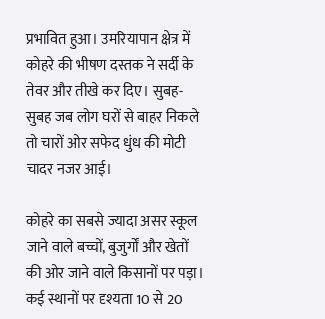प्रभावित हुआ। उमरियापान क्षेत्र में कोहरे की भीषण दस्तक ने सर्दी के तेवर और तीखे कर दिए। सुबह-सुबह जब लोग घरों से बाहर निकले तो चारों ओर सफेद धुंध की मोटी चादर नजर आई।

कोहरे का सबसे ज्यादा असर स्कूल जाने वाले बच्चों, बुजुर्गों और खेतों की ओर जाने वाले किसानों पर पड़ा। कई स्थानों पर दृश्यता 10 से 20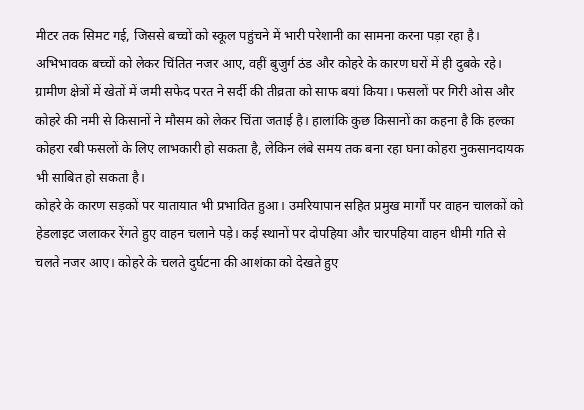मीटर तक सिमट गई, जिससे बच्चों को स्कूल पहुंचने में भारी परेशानी का सामना करना पड़ा रहा है। अभिभावक बच्चों को लेकर चिंतित नजर आए, वहीं बुजुर्ग ठंड और कोहरे के कारण घरों में ही दुबके रहे।
ग्रामीण क्षेत्रों में खेतों में जमी सफेद परत ने सर्दी की तीव्रता को साफ बयां किया। फसलों पर गिरी ओस और कोहरे की नमी से किसानों ने मौसम को लेकर चिंता जताई है। हालांकि कुछ किसानों का कहना है कि हल्का कोहरा रबी फसलों के लिए लाभकारी हो सकता है, लेकिन लंबे समय तक बना रहा घना कोहरा नुकसानदायक भी साबित हो सकता है।
कोहरे के कारण सड़कों पर यातायात भी प्रभावित हुआ। उमरियापान सहित प्रमुख मार्गों पर वाहन चालकों को हेडलाइट जलाकर रेंगते हुए वाहन चलाने पड़े। कई स्थानों पर दोपहिया और चारपहिया वाहन धीमी गति से चलते नजर आए। कोहरे के चलते दुर्घटना की आशंका को देखते हुए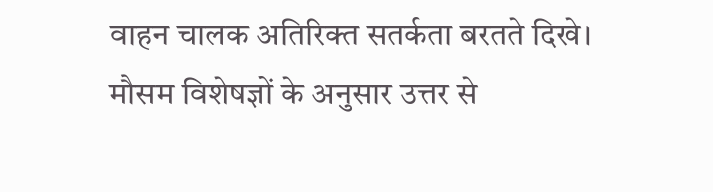वाहन चालक अतिरिक्त सतर्कता बरतते दिखे।
मौसम विशेषज्ञों के अनुसार उत्तर से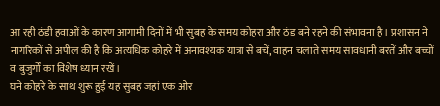आ रही ठंडी हवाओं के कारण आगामी दिनों में भी सुबह के समय कोहरा और ठंड बने रहने की संभावना है। प्रशासन ने नागरिकों से अपील की है कि अत्यधिक कोहरे में अनावश्यक यात्रा से बचें, वाहन चलाते समय सावधानी बरतें और बच्चों व बुजुर्गों का विशेष ध्यान रखें।
घने कोहरे के साथ शुरू हुई यह सुबह जहां एक ओर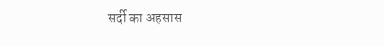सर्दी का अहसास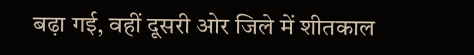बढ़ा गई, वहीं दूसरी ओर जिले में शीतकाल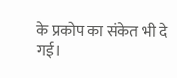के प्रकोप का संकेत भी दे गई।